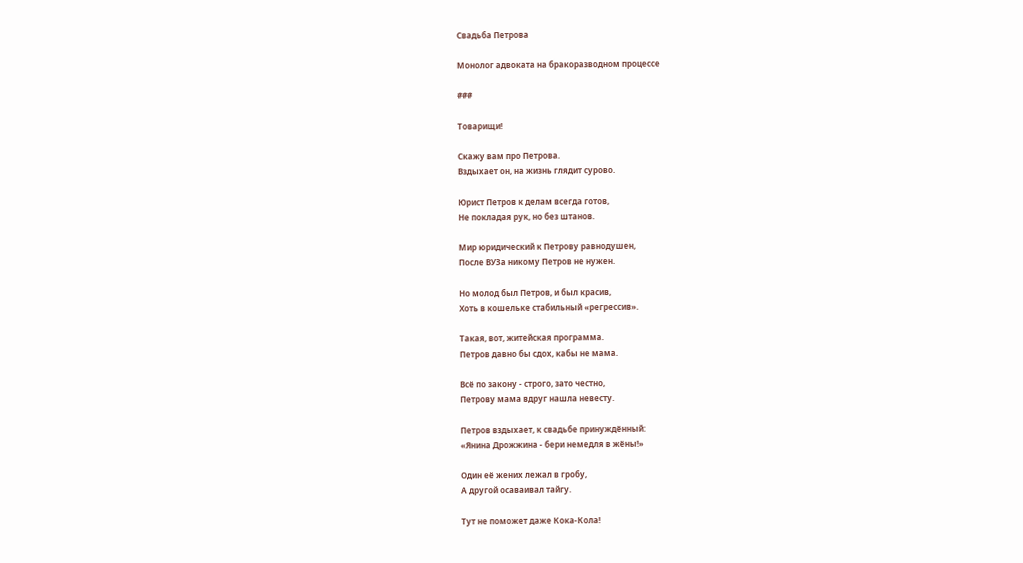Свадьба Петрова

Монолог адвоката на бракоразводном процессе

###

Товарищи!

Скажу вам про Петрова.
Вздыхает он, на жизнь глядит сурово.

Юрист Петров к делам всегда готов,
Не покладая рук, но без штанов.

Мир юридический к Петрову равнодушен,
После ВУЗа никому Петров не нужен.

Но молод был Петров, и был красив,
Хоть в кошельке стабильный «регрессив».

Такая, вот, житейская программа.
Петров давно бы сдох, кабы не мама.

Всё по закону - строго, зато честно,
Петрову мама вдруг нашла невесту.

Петров вздыхает, к свадьбе принуждённый:
«Янина Дрожжина - бери немедля в жёны!»

Один её жених лежал в гробу,
А другой осаваивал тайгу.

Тут не поможет даже Кока-Кола!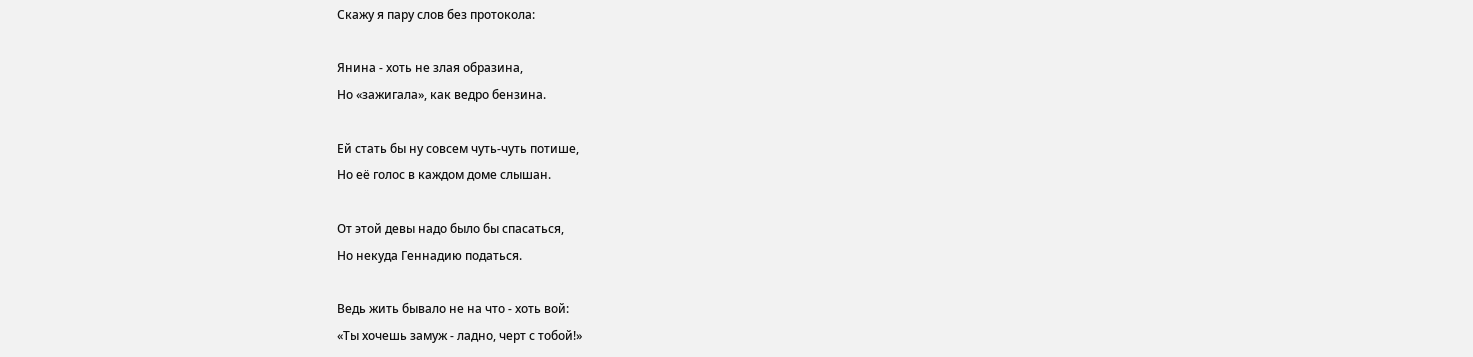Скажу я пару слов без протокола:

Янина - хоть не злая образина,
Но «зажигала», как ведро бензина.

Ей стать бы ну совсем чуть-чуть потише,
Но её голос в каждом доме слышан.

От этой девы надо было бы спасаться,
Но некуда Геннадию податься.

Ведь жить бывало не на что - хоть вой:
«Ты хочешь замуж - ладно, черт с тобой!»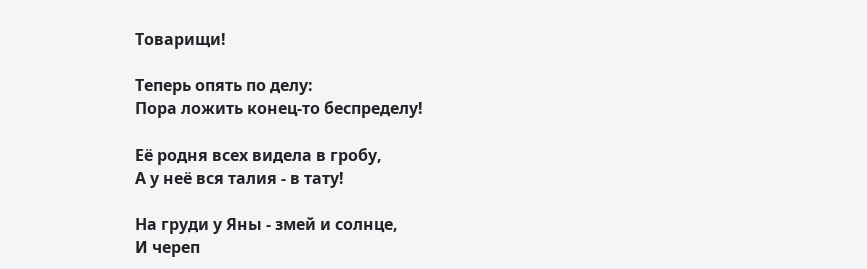Товарищи!

Теперь опять по делу:
Пора ложить конец-то беспределу!

Её родня всех видела в гробу,
А у неё вся талия - в тату!

На груди у Яны - змей и солнце,
И череп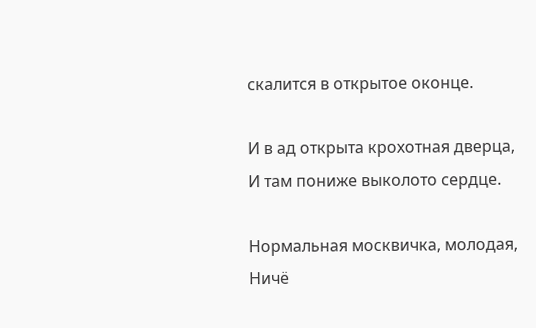скалится в открытое оконце.

И в ад открыта крохотная дверца,
И там пониже выколото сердце.

Нормальная москвичка, молодая,
Ничё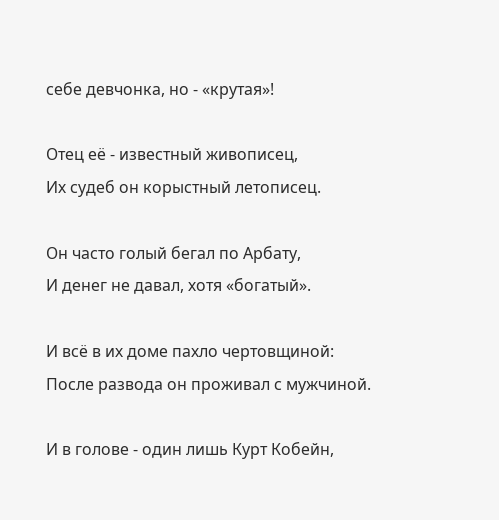себе девчонка, но - «крутая»!

Отец её - известный живописец,
Их судеб он корыстный летописец.

Он часто голый бегал по Арбату,
И денег не давал, хотя «богатый».

И всё в их доме пахло чертовщиной:
После развода он проживал с мужчиной.

И в голове - один лишь Курт Кобейн,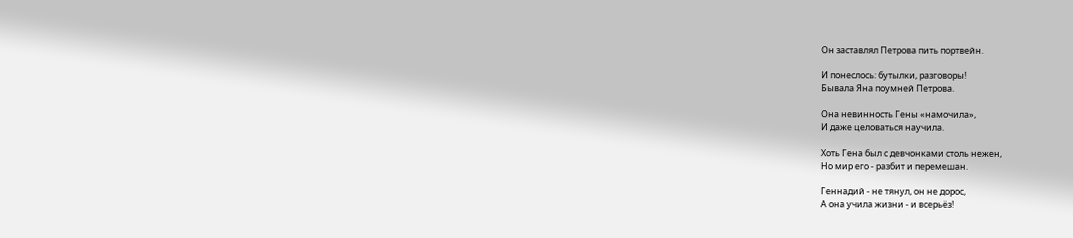Он заставлял Петрова пить портвейн.

И понеслось: бутылки, разговоры!
Бывала Яна поумней Петрова.

Она невинность Гены «намочила»,
И даже целоваться научила.

Хоть Гена был с девчонками столь нежен,
Но мир его - разбит и перемешан.

Геннадий - не тянул, он не дорос,
А она учила жизни - и всерьёз!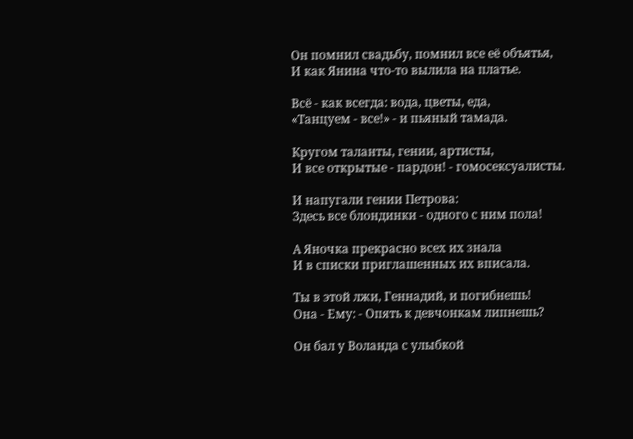Он помнил свадьбу, помнил все её объятья,
И как Янина что-то вылила на платье.

Всё - как всегда: вода, цветы, еда,
«Танцуем - все!» - и пьяный тамада.

Кругом таланты, гении, артисты,
И все открытые - пардон! - гомосексуалисты.

И напугали гении Петрова:
Здесь все блондинки - одного с ним пола!

А Яночка прекрасно всех их знала
И в списки приглашенных их вписала.

Ты в этой лжи, Геннадий, и погибнешь!
Она - Ему: - Опять к девчонкам липнешь?

Он бал у Воланда с улыбкой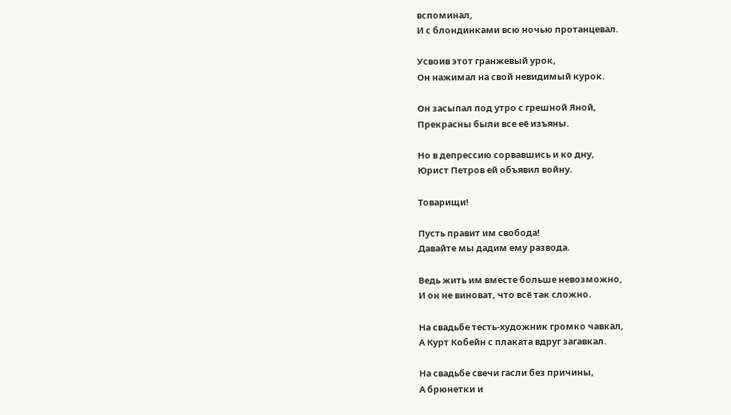вспоминал,
И с блондинками всю ночью протанцевал.

Усвоив этот гранжевый урок,
Он нажимал на свой невидимый курок.

Он засыпал под утро с грешной Яной,
Прекрасны были все её изъяны.

Но в депрессию сорвавшись и ко дну,
Юрист Петров ей объявил войну.

Товарищи!

Пусть правит им свобода!
Давайте мы дадим ему развода.

Ведь жить им вместе больше невозможно,
И он не виноват, что всё так сложно.

На свадьбе тесть-художник громко чавкал,
А Курт Кобейн с плаката вдруг загавкал.

На свадьбе свечи гасли без причины,
А брюнетки и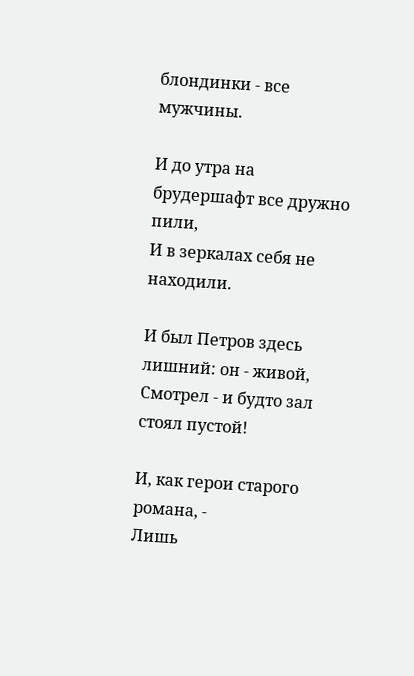блондинки - все мужчины.

И до утра на брудершафт все дружно пили,
И в зеркалах себя не находили.

И был Петров здесь лишний: он - живой,
Смотрел - и будто зал стоял пустой!

И, как герои старого романа, -
Лишь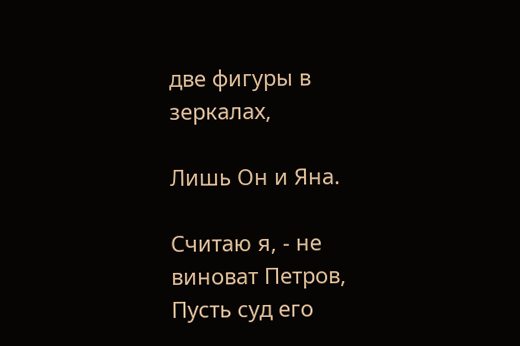две фигуры в зеркалах,

Лишь Он и Яна.

Считаю я, - не виноват Петров,
Пусть суд его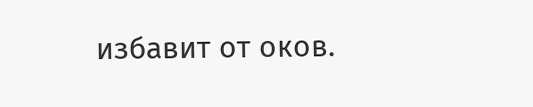избавит от оков.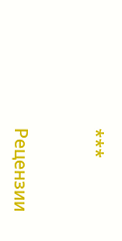***


Рецензии